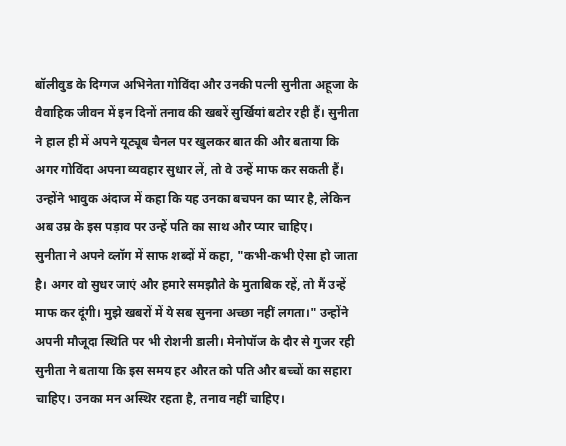बॉलीवुड के दिग्गज अभिनेता गोविंदा और उनकी पत्नी सुनीता अहूजा के वैवाहिक जीवन में इन दिनों तनाव की खबरें सुर्खियां बटोर रही हैं। सुनीता ने हाल ही में अपने यूट्यूब चैनल पर खुलकर बात की और बताया कि अगर गोविंदा अपना व्यवहार सुधार लें, तो वे उन्हें माफ कर सकती हैं। उन्होंने भावुक अंदाज में कहा कि यह उनका बचपन का प्यार है, लेकिन अब उम्र के इस पड़ाव पर उन्हें पति का साथ और प्यार चाहिए।
सुनीता ने अपने व्लॉग में साफ शब्दों में कहा, "कभी-कभी ऐसा हो जाता है। अगर वो सुधर जाएं और हमारे समझौते के मुताबिक रहें, तो मैं उन्हें माफ कर दूंगी। मुझे खबरों में ये सब सुनना अच्छा नहीं लगता।" उन्होंने अपनी मौजूदा स्थिति पर भी रोशनी डाली। मेनोपॉज के दौर से गुजर रही सुनीता ने बताया कि इस समय हर औरत को पति और बच्चों का सहारा चाहिए। उनका मन अस्थिर रहता है, तनाव नहीं चाहिए।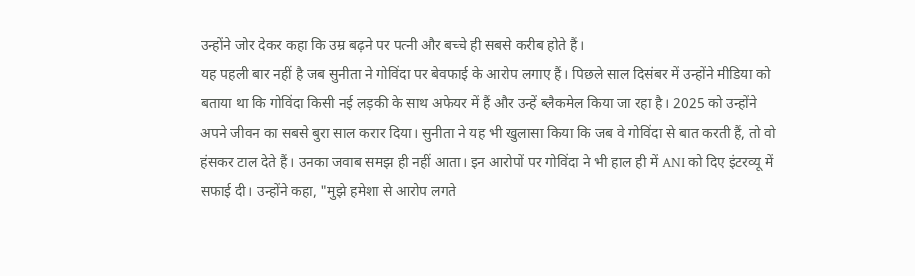उन्होंने जोर देकर कहा कि उम्र बढ़ने पर पत्नी और बच्चे ही सबसे करीब होते हैं।
यह पहली बार नहीं है जब सुनीता ने गोविंदा पर बेवफाई के आरोप लगाए हैं। पिछले साल दिसंबर में उन्होंने मीडिया को बताया था कि गोविंदा किसी नई लड़की के साथ अफेयर में हैं और उन्हें ब्लैकमेल किया जा रहा है। 2025 को उन्होंने अपने जीवन का सबसे बुरा साल करार दिया। सुनीता ने यह भी खुलासा किया कि जब वे गोविंदा से बात करती हैं, तो वो हंसकर टाल देते हैं। उनका जवाब समझ ही नहीं आता। इन आरोपों पर गोविंदा ने भी हाल ही में ANI को दिए इंटरव्यू में सफाई दी। उन्होंने कहा, "मुझे हमेशा से आरोप लगते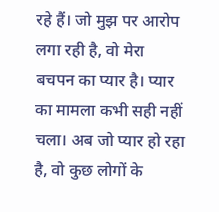रहे हैं। जो मुझ पर आरोप लगा रही है, वो मेरा बचपन का प्यार है। प्यार का मामला कभी सही नहीं चला। अब जो प्यार हो रहा है, वो कुछ लोगों के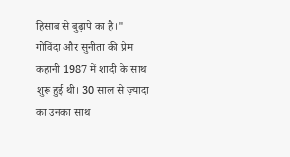हिसाब से बुढ़ापे का है।"
गोविंदा और सुनीता की प्रेम कहानी 1987 में शादी के साथ शुरू हुई थी। 30 साल से ज़्यादा का उनका साथ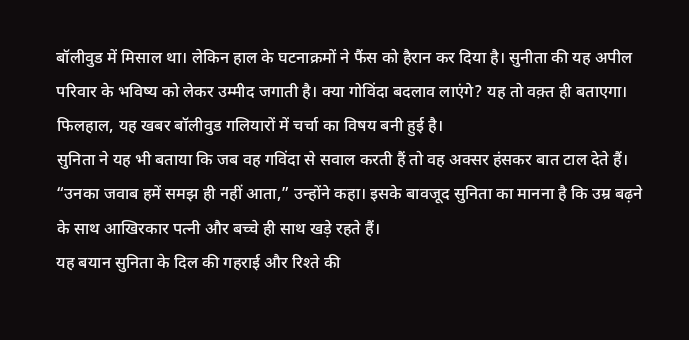बॉलीवुड में मिसाल था। लेकिन हाल के घटनाक्रमों ने फैंस को हैरान कर दिया है। सुनीता की यह अपील परिवार के भविष्य को लेकर उम्मीद जगाती है। क्या गोविंदा बदलाव लाएंगे? यह तो वक़्त ही बताएगा। फिलहाल, यह खबर बॉलीवुड गलियारों में चर्चा का विषय बनी हुई है।
सुनिता ने यह भी बताया कि जब वह गविंदा से सवाल करती हैं तो वह अक्सर हंसकर बात टाल देते हैं। “उनका जवाब हमें समझ ही नहीं आता,” उन्होंने कहा। इसके बावजूद सुनिता का मानना है कि उम्र बढ़ने के साथ आखिरकार पत्नी और बच्चे ही साथ खड़े रहते हैं।
यह बयान सुनिता के दिल की गहराई और रिश्ते की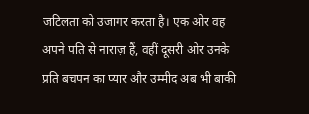जटिलता को उजागर करता है। एक ओर वह अपने पति से नाराज़ हैं, वहीं दूसरी ओर उनके प्रति बचपन का प्यार और उम्मीद अब भी बाकी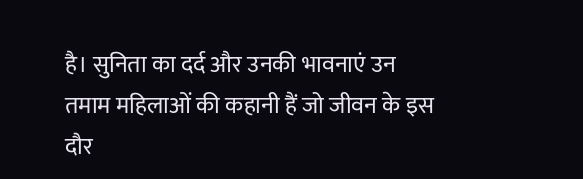है। सुनिता का दर्द और उनकी भावनाएं उन तमाम महिलाओं की कहानी हैं जो जीवन के इस दौर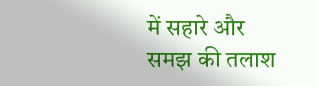में सहारे और समझ की तलाश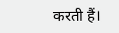करती हैं।